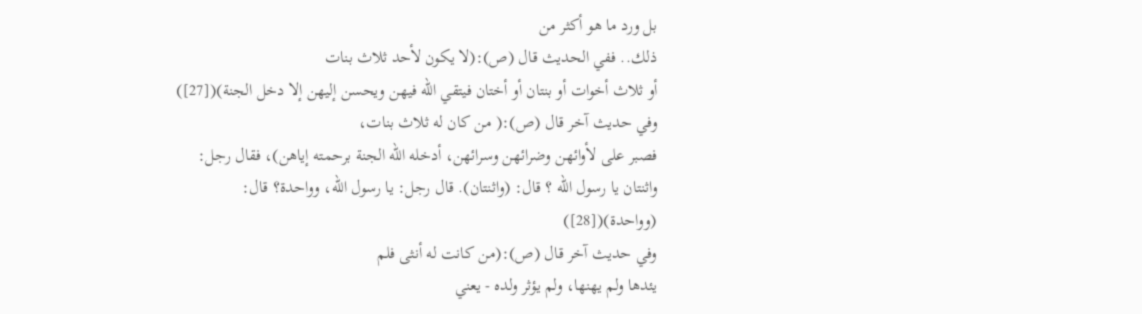بل ورد ما هو أكثر من
ذلك.. ففي الحديث قال (ص):(لا يكون لأحد ثلاث بنات
أو ثلاث أخوات أو بنتان أو أختان فيتقي الله فيهن ويحسن إليهن إلا دخل الجنة)([27])
وفي حديث آخر قال (ص):( من كان له ثلاث بنات،
فصبر على لأوائهن وضرائهن وسرائهن، أدخله الله الجنة برحمته إياهن)، فقال رجل:
واثنتان يا رسول الله ؟ قال: (واثنتان). قال رجل: يا رسول الله، وواحدة؟ قال:
(وواحدة)([28])
وفي حديث آخر قال (ص):(من كانت له أنثى فلم
يئدها ولم يهنها، ولم يؤثر ولده - يعني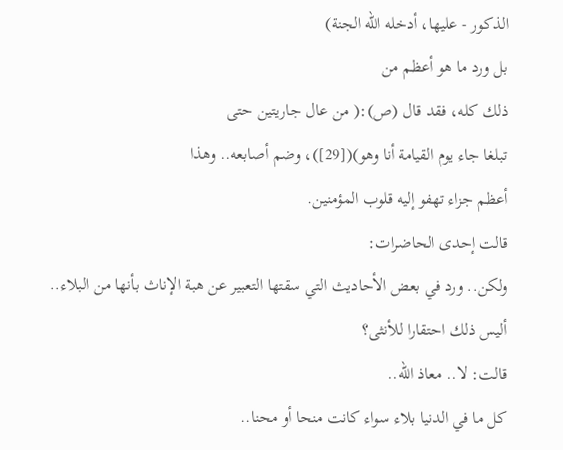الذكور - عليها، أدخله الله الجنة)
بل ورد ما هو أعظم من
ذلك كله، فقد قال (ص):( من عال جاريتين حتى
تبلغا جاء يوم القيامة أنا وهو)([29])، وضم أصابعه.. وهذا
أعظم جزاء تهفو إليه قلوب المؤمنين.
قالت إحدى الحاضرات:
ولكن.. ورد في بعض الأحاديث التي سقتها التعبير عن هبة الإناث بأنها من البلاء..
أليس ذلك احتقارا للأنثى؟
قالت: لا.. معاذ الله..
كل ما في الدنيا بلاء سواء كانت منحا أو محنا..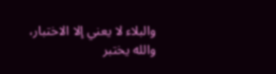والبلاء لا يعني إلا الاختبار،
والله يختبر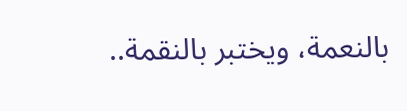بالنعمة، ويختبر بالنقمة..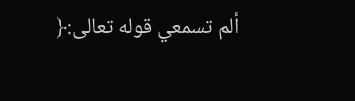ألم تسمعي قوله تعالى:﴿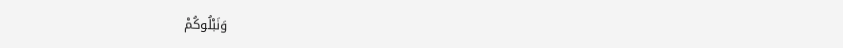وَنَبْلُوكُمْ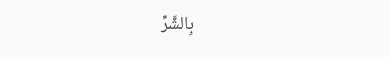بِالشَّرِّ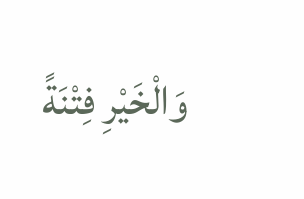وَالْخَيْرِ فِتْنَةً